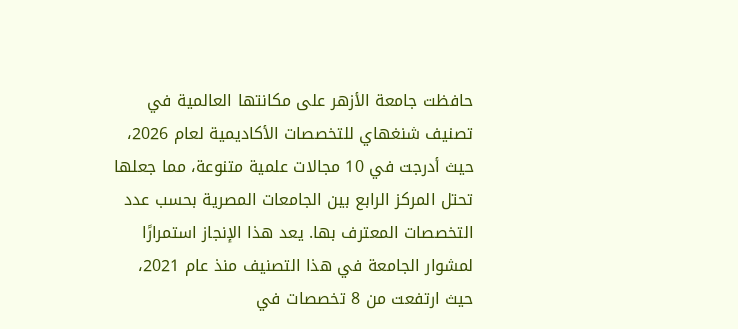حافظت جامعة الأزهر على مكانتها العالمية في تصنيف شنغهاي للتخصصات الأكاديمية لعام 2026، حيث أدرجت في 10 مجالات علمية متنوعة، مما جعلها تحتل المركز الرابع بين الجامعات المصرية بحسب عدد التخصصات المعترف بها. يعد هذا الإنجاز استمرارًا لمشوار الجامعة في هذا التصنيف منذ عام 2021، حيث ارتفعت من 8 تخصصات في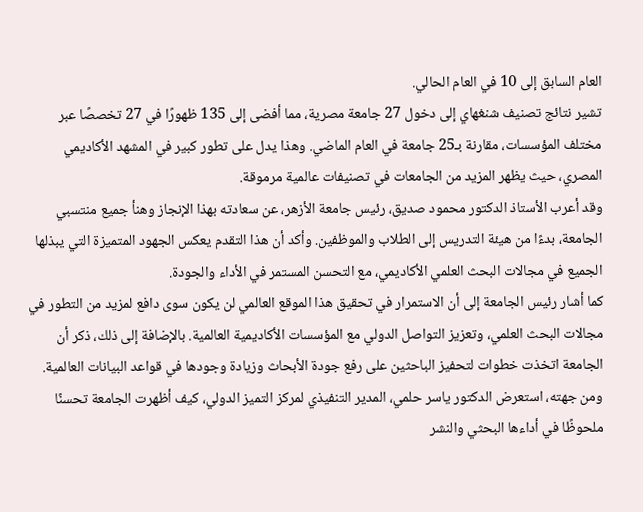العام السابق إلى 10 في العام الحالي.
تشير نتائج تصنيف شنغهاي إلى دخول 27 جامعة مصرية، مما أفضى إلى 135 ظهورًا في 27 تخصصًا عبر مختلف المؤسسات، مقارنة بـ25 جامعة في العام الماضي. وهذا يدل على تطور كبير في المشهد الأكاديمي المصري، حيث يظهر المزيد من الجامعات في تصنيفات عالمية مرموقة.
وقد أعرب الأستاذ الدكتور محمود صديق، رئيس جامعة الأزهر، عن سعادته بهذا الإنجاز وهنأ جميع منتسبي الجامعة، بدءًا من هيئة التدريس إلى الطلاب والموظفين. وأكد أن هذا التقدم يعكس الجهود المتميزة التي يبذلها الجميع في مجالات البحث العلمي الأكاديمي، مع التحسن المستمر في الأداء والجودة.
كما أشار رئيس الجامعة إلى أن الاستمرار في تحقيق هذا الموقع العالمي لن يكون سوى دافع لمزيد من التطور في مجالات البحث العلمي، وتعزيز التواصل الدولي مع المؤسسات الأكاديمية العالمية. بالإضافة إلى ذلك، ذكر أن الجامعة اتخذت خطوات لتحفيز الباحثين على رفع جودة الأبحاث وزيادة وجودها في قواعد البيانات العالمية.
ومن جهته، استعرض الدكتور ياسر حلمي، المدير التنفيذي لمركز التميز الدولي، كيف أظهرت الجامعة تحسنًا ملحوظًا في أداءها البحثي والنشر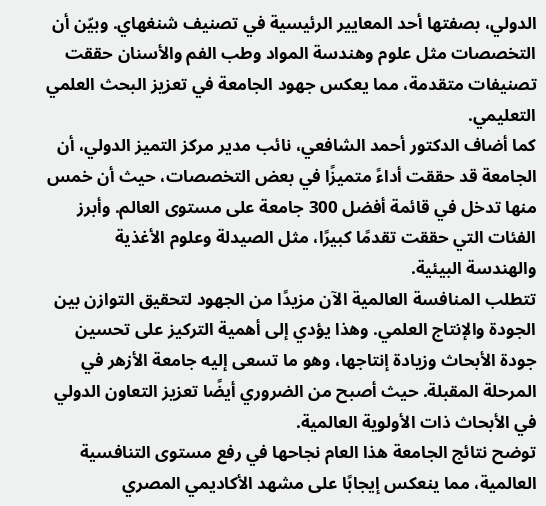الدولي، بصفتها أحد المعايير الرئيسية في تصنيف شنغهاي. وبيّن أن التخصصات مثل علوم وهندسة المواد وطب الفم والأسنان حققت تصنيفات متقدمة، مما يعكس جهود الجامعة في تعزيز البحث العلمي التعليمي.
كما أضاف الدكتور أحمد الشافعي، نائب مدير مركز التميز الدولي، أن الجامعة قد حققت أداءً متميزًا في بعض التخصصات، حيث أن خمس منها تدخل في قائمة أفضل 300 جامعة على مستوى العالم. وأبرز الفئات التي حققت تقدمًا كبيرًا، مثل الصيدلة وعلوم الأغذية والهندسة البيئية.
تتطلب المنافسة العالمية الآن مزيدًا من الجهود لتحقيق التوازن بين الجودة والإنتاج العلمي. وهذا يؤدي إلى أهمية التركيز على تحسين جودة الأبحاث وزيادة إنتاجها، وهو ما تسعى إليه جامعة الأزهر في المرحلة المقبلة. حيث أصبح من الضروري أيضًا تعزيز التعاون الدولي في الأبحاث ذات الأولوية العالمية.
توضح نتائج الجامعة هذا العام نجاحها في رفع مستوى التنافسية العالمية، مما ينعكس إيجابًا على مشهد الأكاديمي المصري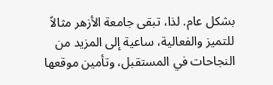بشكل عام. لذا، تبقى جامعة الأزهر مثالاً للتميز والفعالية، ساعية إلى المزيد من النجاحات في المستقبل، وتأمين موقعها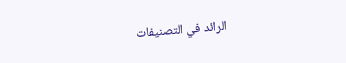الرائد في التصنيفات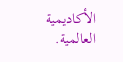الأكاديمية العالمية.